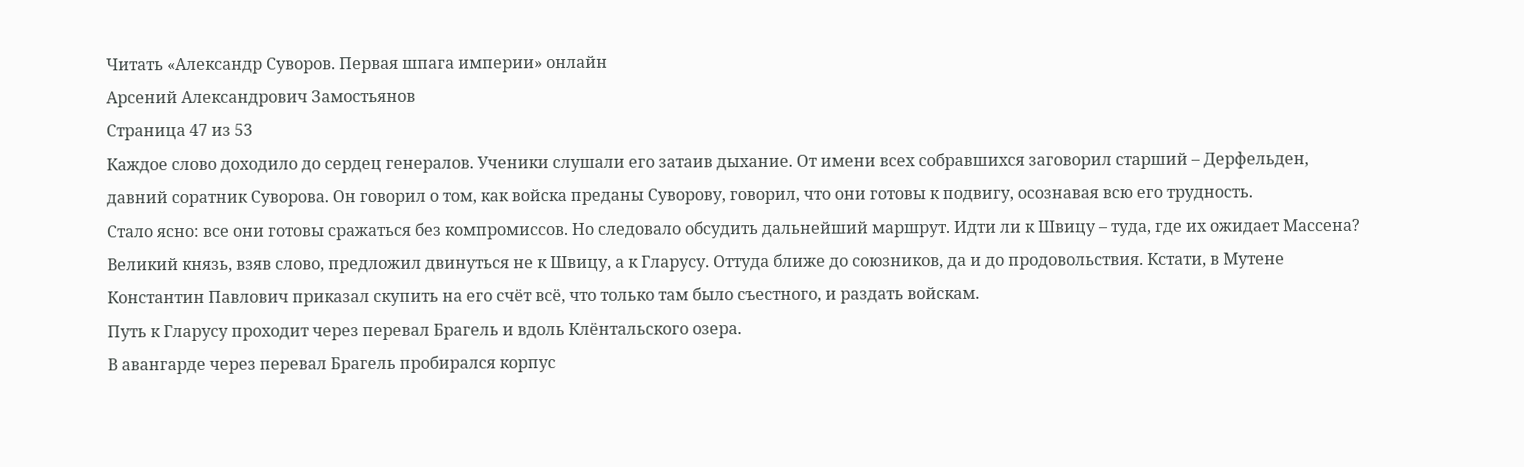Читать «Александр Суворов. Первая шпага империи» онлайн
Арсений Александрович Замостьянов
Страница 47 из 53
Каждое слово доходило до сердец генералов. Ученики слушали его затаив дыхание. От имени всех собравшихся заговорил старший – Дерфельден, давний соратник Суворова. Он говорил о том, как войска преданы Суворову, говорил, что они готовы к подвигу, осознавая всю его трудность.
Стало ясно: все они готовы сражаться без компромиссов. Но следовало обсудить дальнейший маршрут. Идти ли к Швицу – туда, где их ожидает Массена? Великий князь, взяв слово, предложил двинуться не к Швицу, а к Гларусу. Оттуда ближе до союзников, да и до продовольствия. Кстати, в Мутене Константин Павлович приказал скупить на его счёт всё, что только там было съестного, и раздать войскам.
Путь к Гларусу проходит через перевал Брагель и вдоль Клёнтальского озера.
В авангарде через перевал Брагель пробирался корпус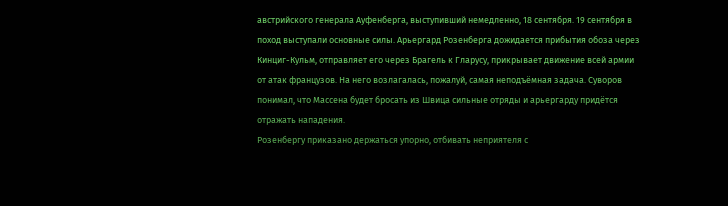австрийского генерала Ауфенберга, выступивший немедленно, 18 сентября. 19 сентября в поход выступали основные силы. Арьергард Розенберга дожидается прибытия обоза через Кинциг-Кульм, отправляет его через Брагель к Гларусу, прикрывает движение всей армии от атак французов. На него возлагалась, пожалуй, самая неподъёмная задача. Суворов понимал, что Массена будет бросать из Швица сильные отряды и арьергарду придётся отражать нападения.
Розенбергу приказано держаться упорно, отбивать неприятеля с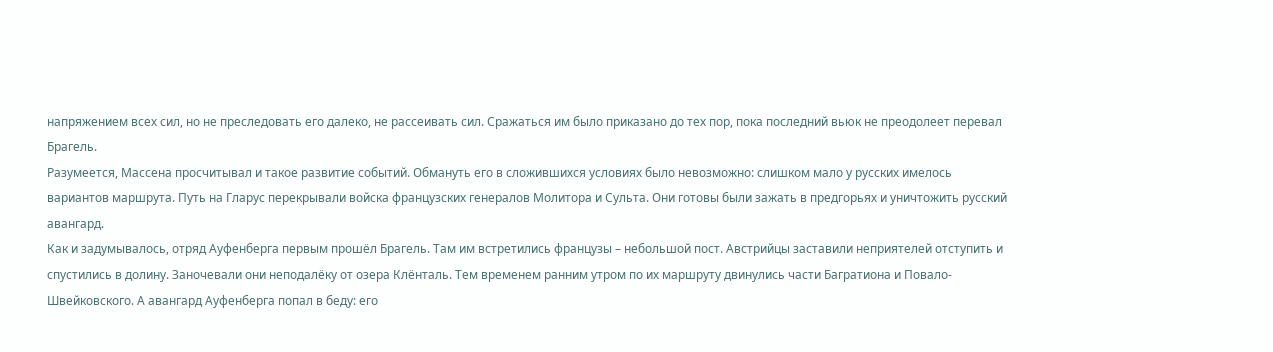напряжением всех сил, но не преследовать его далеко, не рассеивать сил. Сражаться им было приказано до тех пор, пока последний вьюк не преодолеет перевал Брагель.
Разумеется, Массена просчитывал и такое развитие событий. Обмануть его в сложившихся условиях было невозможно: слишком мало у русских имелось вариантов маршрута. Путь на Гларус перекрывали войска французских генералов Молитора и Сульта. Они готовы были зажать в предгорьях и уничтожить русский авангард.
Как и задумывалось, отряд Ауфенберга первым прошёл Брагель. Там им встретились французы – небольшой пост. Австрийцы заставили неприятелей отступить и спустились в долину. Заночевали они неподалёку от озера Клёнталь. Тем временем ранним утром по их маршруту двинулись части Багратиона и Повало-Швейковского. А авангард Ауфенберга попал в беду: его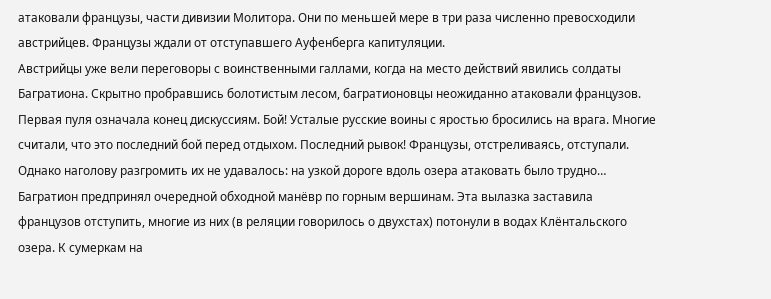атаковали французы, части дивизии Молитора. Они по меньшей мере в три раза численно превосходили австрийцев. Французы ждали от отступавшего Ауфенберга капитуляции.
Австрийцы уже вели переговоры с воинственными галлами, когда на место действий явились солдаты Багратиона. Скрытно пробравшись болотистым лесом, багратионовцы неожиданно атаковали французов. Первая пуля означала конец дискуссиям. Бой! Усталые русские воины с яростью бросились на врага. Многие считали, что это последний бой перед отдыхом. Последний рывок! Французы, отстреливаясь, отступали. Однако наголову разгромить их не удавалось: на узкой дороге вдоль озера атаковать было трудно… Багратион предпринял очередной обходной манёвр по горным вершинам. Эта вылазка заставила французов отступить, многие из них (в реляции говорилось о двухстах) потонули в водах Клёнтальского озера. К сумеркам на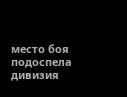место боя подоспела дивизия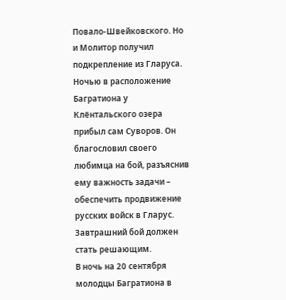Повало-Швейковского. Но и Молитор получил подкрепление из Гларуса. Ночью в расположение Багратиона у Клёнтальского озера прибыл сам Суворов. Он благословил своего любимца на бой, разъяснив ему важность задачи – обеспечить продвижение русских войск в Гларус. Завтрашний бой должен стать решающим.
В ночь на 20 сентября молодцы Багратиона в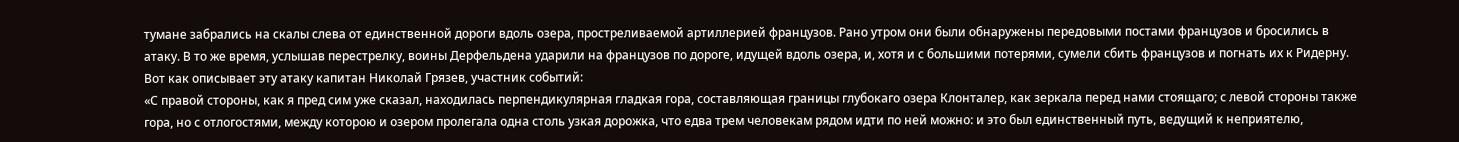тумане забрались на скалы слева от единственной дороги вдоль озера, простреливаемой артиллерией французов. Рано утром они были обнаружены передовыми постами французов и бросились в атаку. В то же время, услышав перестрелку, воины Дерфельдена ударили на французов по дороге, идущей вдоль озера, и, хотя и с большими потерями, сумели сбить французов и погнать их к Ридерну. Вот как описывает эту атаку капитан Николай Грязев, участник событий:
«С правой стороны, как я пред сим уже сказал, находилась перпендикулярная гладкая гора, составляющая границы глубокаго озера Клонталер, как зеркала перед нами стоящаго; с левой стороны также гора, но с отлогостями, между которою и озером пролегала одна столь узкая дорожка, что едва трем человекам рядом идти по ней можно: и это был единственный путь, ведущий к неприятелю,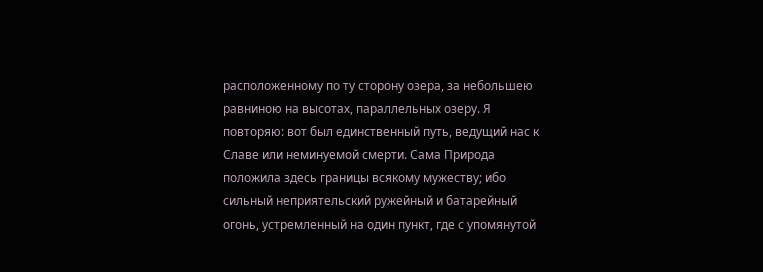расположенному по ту сторону озера, за небольшею равниною на высотах, параллельных озеру. Я повторяю: вот был единственный путь, ведущий нас к Славе или неминуемой смерти. Сама Природа положила здесь границы всякому мужеству; ибо сильный неприятельский ружейный и батарейный огонь, устремленный на один пункт, где с упомянутой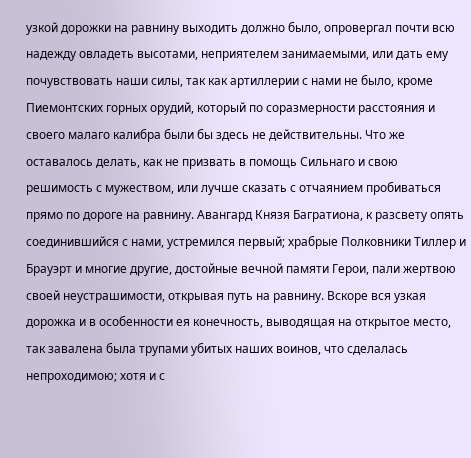узкой дорожки на равнину выходить должно было, опровергал почти всю надежду овладеть высотами, неприятелем занимаемыми, или дать ему почувствовать наши силы, так как артиллерии с нами не было, кроме Пиемонтских горных орудий, который по соразмерности расстояния и своего малаго калибра были бы здесь не действительны. Что же оставалось делать, как не призвать в помощь Сильнаго и свою решимость с мужеством, или лучше сказать с отчаянием пробиваться прямо по дороге на равнину. Авангард Князя Багратиона, к разсвету опять соединившийся с нами, устремился первый; храбрые Полковники Тиллер и Брауэрт и многие другие, достойные вечной памяти Герои, пали жертвою своей неустрашимости, открывая путь на равнину. Вскоре вся узкая дорожка и в особенности ея конечность, выводящая на открытое место, так завалена была трупами убитых наших воинов, что сделалась непроходимою; хотя и с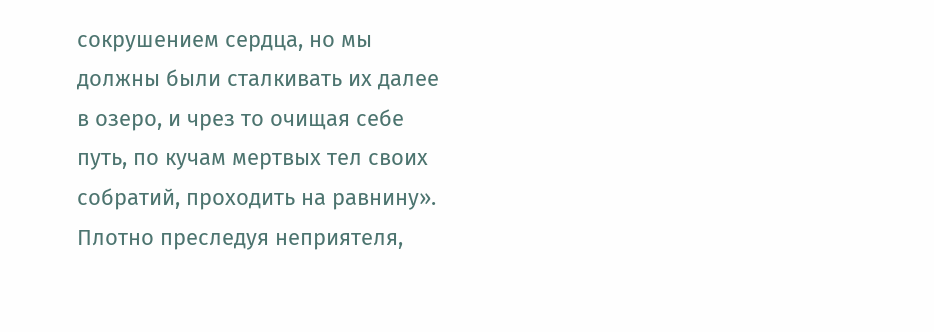сокрушением сердца, но мы должны были сталкивать их далее в озеро, и чрез то очищая себе путь, по кучам мертвых тел своих собратий, проходить на равнину».
Плотно преследуя неприятеля,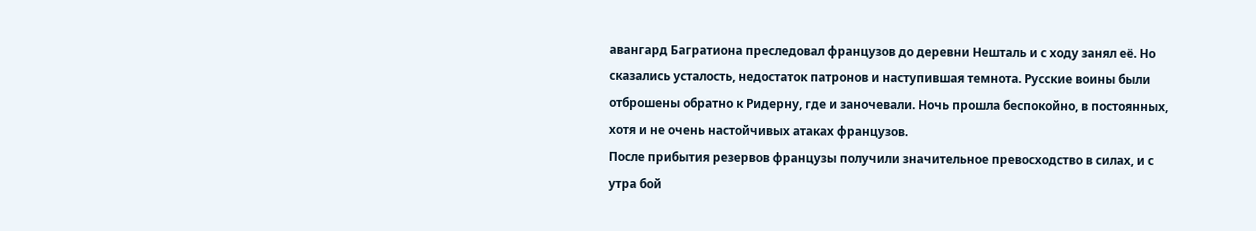авангард Багратиона преследовал французов до деревни Нешталь и с ходу занял её. Но сказались усталость, недостаток патронов и наступившая темнота. Русские воины были отброшены обратно к Ридерну, где и заночевали. Ночь прошла беспокойно, в постоянных, хотя и не очень настойчивых атаках французов.
После прибытия резервов французы получили значительное превосходство в силах, и с утра бой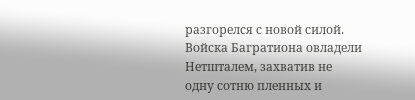разгорелся с новой силой. Войска Багратиона овладели Нетшталем, захватив не одну сотню пленных и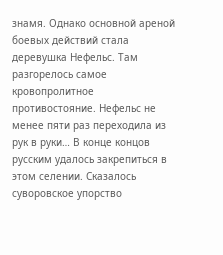знамя. Однако основной ареной боевых действий стала деревушка Нефельс. Там разгорелось самое кровопролитное противостояние. Нефельс не менее пяти раз переходила из рук в руки… В конце концов русским удалось закрепиться в этом селении. Сказалось суворовское упорство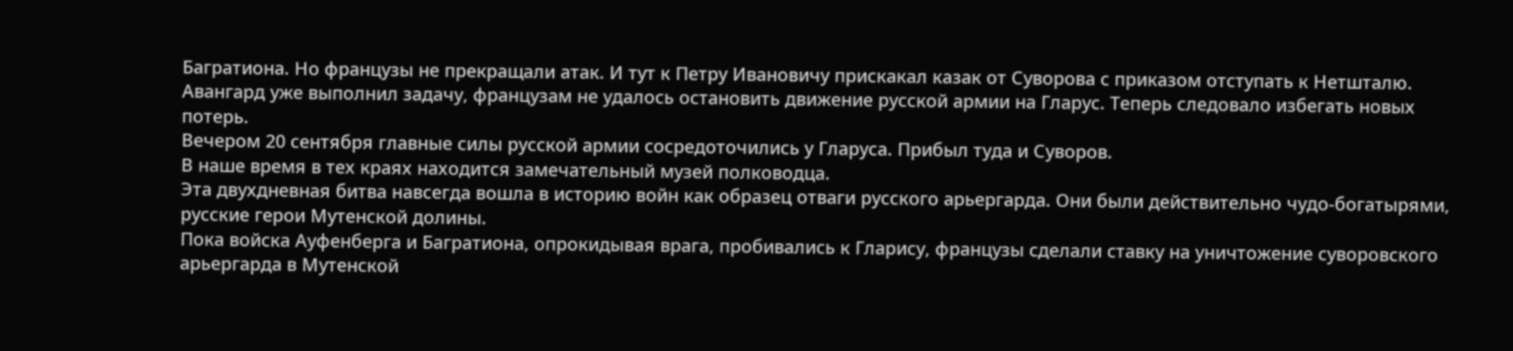Багратиона. Но французы не прекращали атак. И тут к Петру Ивановичу прискакал казак от Суворова с приказом отступать к Нетшталю. Авангард уже выполнил задачу, французам не удалось остановить движение русской армии на Гларус. Теперь следовало избегать новых потерь.
Вечером 20 сентября главные силы русской армии сосредоточились у Гларуса. Прибыл туда и Суворов.
В наше время в тех краях находится замечательный музей полководца.
Эта двухдневная битва навсегда вошла в историю войн как образец отваги русского арьергарда. Они были действительно чудо-богатырями, русские герои Мутенской долины.
Пока войска Ауфенберга и Багратиона, опрокидывая врага, пробивались к Гларису, французы сделали ставку на уничтожение суворовского арьергарда в Мутенской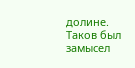долине. Таков был замысел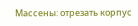Массены: отрезать корпус